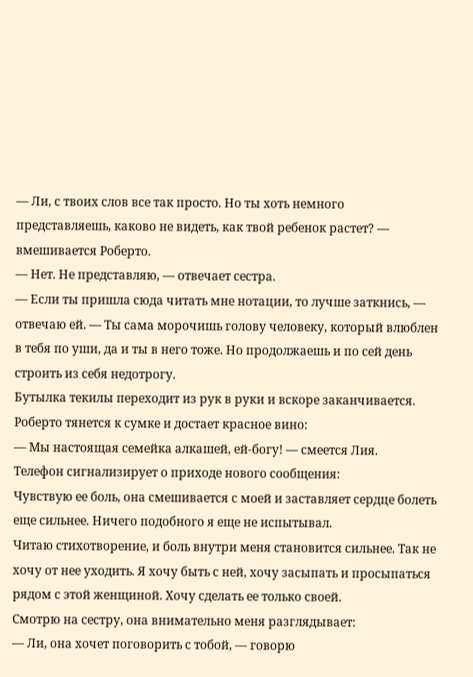— Ли, с твоих слов все так просто. Но ты хоть немного представляешь, каково не видеть, как твой ребенок растет? — вмешивается Роберто.
— Нет. Не представляю, — отвечает сестра.
— Если ты пришла сюда читать мне нотации, то лучше заткнись, — отвечаю ей. — Ты сама морочишь голову человеку, который влюблен в тебя по уши, да и ты в него тоже. Но продолжаешь и по сей день строить из себя недотрогу.
Бутылка текилы переходит из рук в руки и вскоре заканчивается. Роберто тянется к сумке и достает красное вино:
— Мы настоящая семейка алкашей, ей-богу! — смеется Лия.
Телефон сигнализирует о приходе нового сообщения:
Чувствую ее боль, она смешивается с моей и заставляет сердце болеть еще сильнее. Ничего подобного я еще не испытывал.
Читаю стихотворение, и боль внутри меня становится сильнее. Так не хочу от нее уходить. Я хочу быть с ней, хочу засыпать и просыпаться рядом с этой женщиной. Хочу сделать ее только своей.
Смотрю на сестру, она внимательно меня разглядывает:
— Ли, она хочет поговорить с тобой, — говорю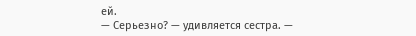ей.
— Серьезно? — удивляется сестра. —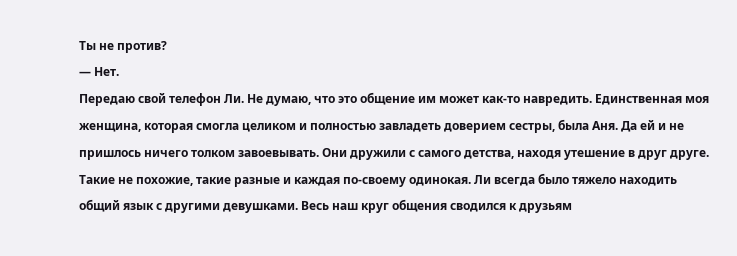Ты не против?
— Нет.
Передаю свой телефон Ли. Не думаю, что это общение им может как-то навредить. Единственная моя женщина, которая смогла целиком и полностью завладеть доверием сестры, была Аня. Да ей и не пришлось ничего толком завоевывать. Они дружили с самого детства, находя утешение в друг друге. Такие не похожие, такие разные и каждая по-своему одинокая. Ли всегда было тяжело находить общий язык с другими девушками. Весь наш круг общения сводился к друзьям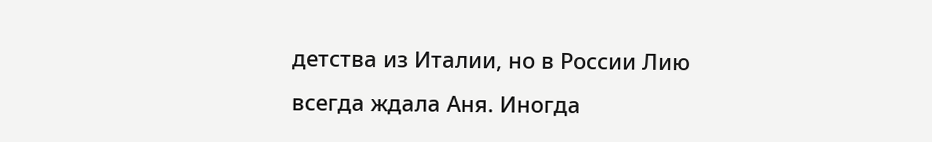детства из Италии, но в России Лию всегда ждала Аня. Иногда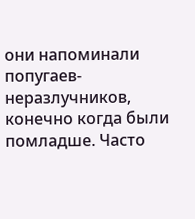они напоминали попугаев-неразлучников, конечно когда были помладше. Часто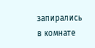запирались в комнате